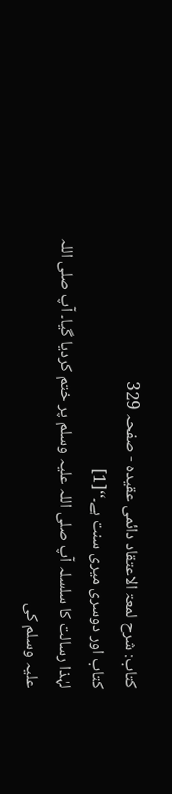کتاب: شرح لمعۃ الاعتقاد دائمی عقیدہ - صفحہ 329
کتاب اور دوسری میری سنت ہے۔‘‘[1]
لہٰذا رسالت کا سلسلہ آپ صلی اللہ علیہ وسلم پر ختم کردیا گیا۔ آپ صلی اللہ علیہ وسلم کی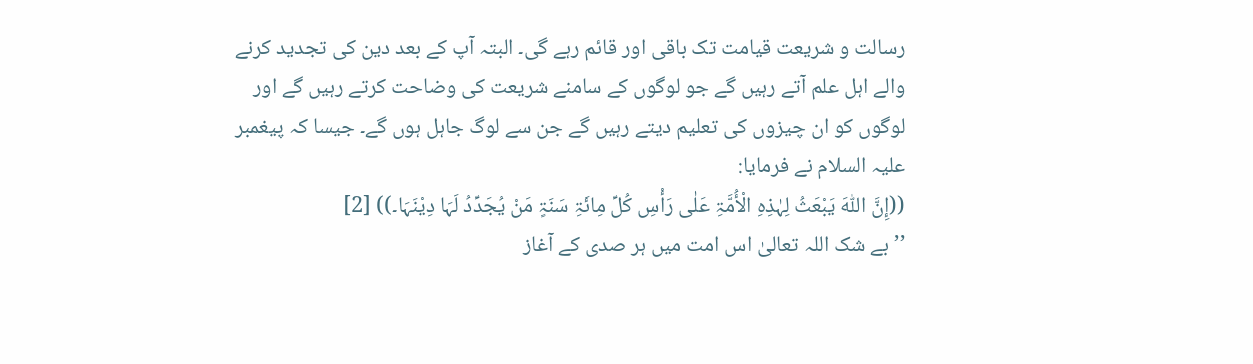رسالت و شریعت قیامت تک باقی اور قائم رہے گی۔ البتہ آپ کے بعد دین کی تجدید کرنے والے اہل علم آتے رہیں گے جو لوگوں کے سامنے شریعت کی وضاحت کرتے رہیں گے اور لوگوں کو ان چیزوں کی تعلیم دیتے رہیں گے جن سے لوگ جاہل ہوں گے۔ جیسا کہ پیغمبر علیہ السلام نے فرمایا:
((إِنَّ اللّٰہَ یَبْعَثُ لِہٰذِہِ الْأُمَّۃِ عَلٰی رَأْسِ کُلِّ مِائَۃِ سَنَۃٍ مَنْ یُجَدِّدُ لَہَا دِیْنَہَا۔)) [2]
’’بے شک اللہ تعالیٰ اس امت میں ہر صدی کے آغاز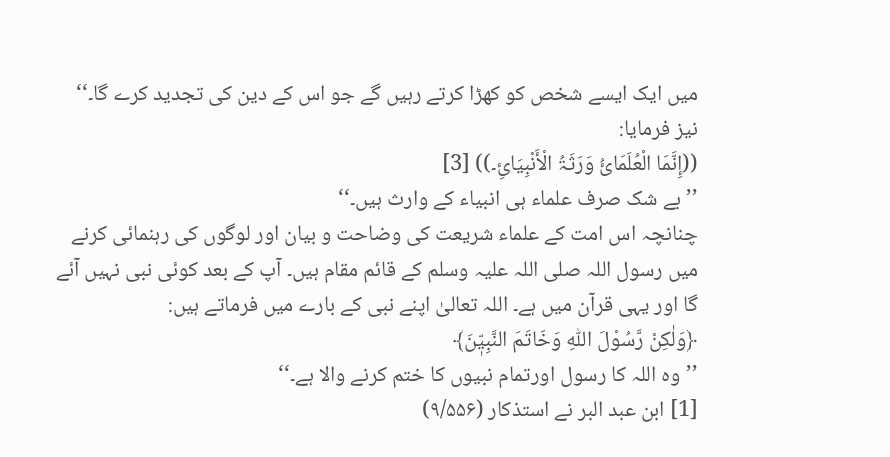میں ایک ایسے شخص کو کھڑا کرتے رہیں گے جو اس کے دین کی تجدید کرے گا۔‘‘
نیز فرمایا:
((إِنَّمَا الْعُلَمَائُ وَرَثَۃُ الْأَنْبِیَائِ۔)) [3]
’’بے شک صرف علماء ہی انبیاء کے وارث ہیں۔‘‘
چنانچہ اس امت کے علماء شریعت کی وضاحت و بیان اور لوگوں کی رہنمائی کرنے میں رسول اللہ صلی اللہ علیہ وسلم کے قائم مقام ہیں۔ آپ کے بعد کوئی نبی نہیں آئے گا اور یہی قرآن میں ہے۔ اللہ تعالیٰ اپنے نبی کے بارے میں فرماتے ہیں:
﴿وَلٰکِنْ رَّسُوْلَ اللّٰہِ وَخَاتَمَ النَّبِیّٖنَ﴾
’’وہ اللہ کا رسول اورتمام نبیوں کا ختم کرنے والا ہے۔‘‘
[1] ابن عبد البر نے استذکار (۹/۵۵۶)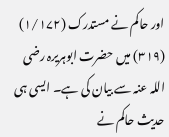اور حاکم نے مستدرک (۱/۱۷۲) (۳۱۹) میں حضرت ابوہریرہ رضی اللہ عنہ سے بیان کی ہے۔ ایسی ہی حدیث حاکم نے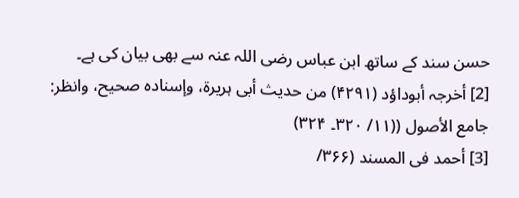حسن سند کے ساتھ ابن عباس رضی اللہ عنہ سے بھی بیان کی ہے۔
[2] أخرجہ أبوداؤد (۴۲۹۱) من حدیث أبی ہریرۃ، وإسنادہ صحیح، وانظر: جامع الأصول ((۱۱/ ۳۲۰۔ ۳۲۴)
[3] أحمد فی المسند (۳۶۶/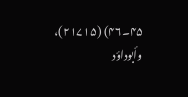۴۵۔۴۶) (۲۱۷۱۵)، وأبوداؤد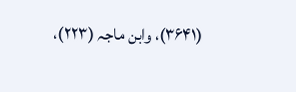(۳۶۴۱)، وابن ماجہ (۲۲۳)،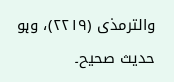والترمذی (۲۲۱۹)، وہو حدیث صحیح۔